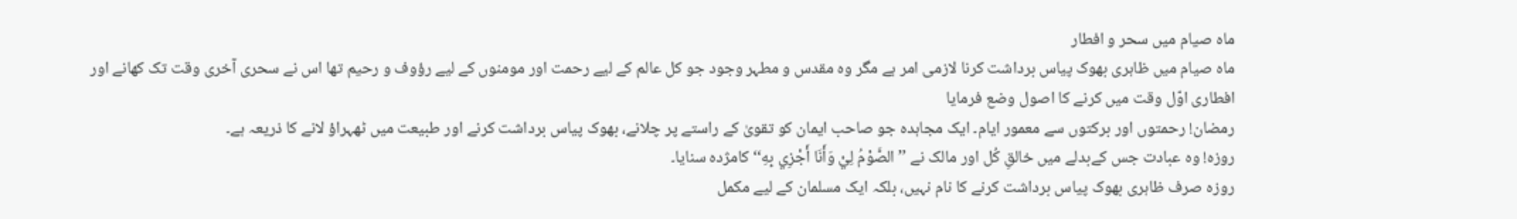ماہ صیام میں سحر و افطار
ماہ صیام میں ظاہری بھوک پیاس برداشت کرنا لازمی امر ہے مگر وہ مقدس و مطہر وجود جو کل عالم کے لیے رحمت اور مومنوں کے لیے رؤوف و رحیم تھا اس نے سحری آخری وقت تک کھانے اور افطاری اوّل وقت میں کرنے کا اصول وضع فرمایا
رمضان! رحمتوں اور برکتوں سے معمور ایام۔ ایک مجاہدہ جو صاحب ایمان کو تقویٰ کے راستے پر چلانے، بھوک پیاس برداشت کرنے اور طبیعت میں ٹھہراؤ لانے کا ذریعہ ہے۔
روزہ! وہ عبادت جس کےبدلے میں خالقِ کُل اور مالک نے ’’الصَّوْمُ لِيْ وَأَنَا أَجْزِي بِهِ‘‘کامژدہ سنایا۔
روزہ صرف ظاہری بھوک پیاس برداشت کرنے کا نام نہیں، بلکہ ایک مسلمان کے لیے مکمل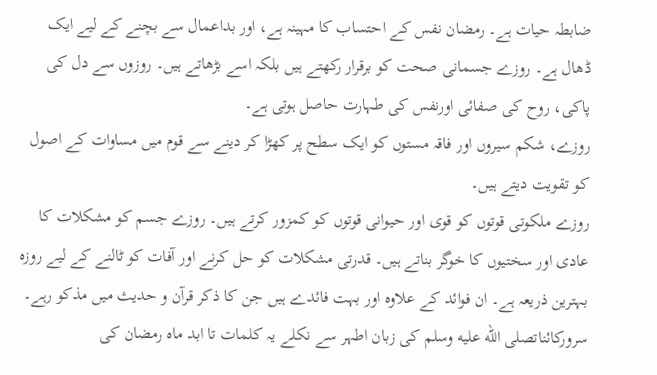ضابطہ حیات ہے۔ رمضان نفس کے احتساب کا مہینہ ہے، اور بداعمال سے بچنے کے لیے ایک ڈھال ہے۔ روزے جسمانی صحت کو برقرار رکھتے ہیں بلکہ اسے بڑھاتے ہیں۔ روزوں سے دل کی پاکی، روح کی صفائی اورنفس کی طہارت حاصل ہوتی ہے۔
روزے، شکم سیروں اور فاقہ مستوں کو ایک سطح پر کھڑا کر دینے سے قوم میں مساوات کے اصول کو تقویت دیتے ہیں۔
روزے ملکوتی قوتوں کو قوی اور حیوانی قوتوں کو کمزور کرتے ہیں۔ روزے جسم کو مشکلات کا عادی اور سختیوں کا خوگر بناتے ہیں۔ قدرتی مشکلات کو حل کرنے اور آفات کو ٹالنے کے لیے روزہ بہترین ذریعہ ہے۔ ان فوائد کے علاوہ اور بہت فائدے ہیں جن کا ذکر قرآن و حدیث میں مذکو رہے۔
سرورکائناتصلى الله عليه وسلم کی زبان اطہر سے نکلے یہ کلمات تا ابد ماہ رمضان کی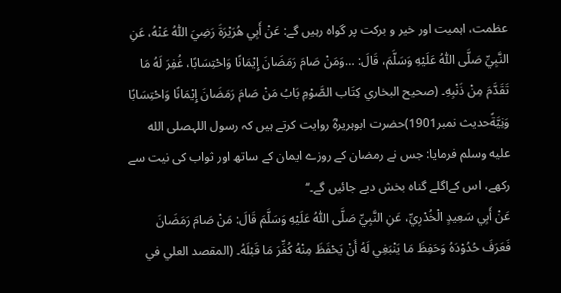عظمت، اہمیت اور خیر و برکت پر گواہ رہیں گے: عَنْ أَبِي هُرَيْرَةَ رَضِيَ اللّٰهُ عَنْهُ، عَنِ النَّبِيِّ صَلَّى اللّٰهُ عَلَيْهِ وَسَلَّمَ، قَالَ: …وَمَنْ صَامَ رَمَضَانَ إِيْمَانًا وَاحْتِسَابًا، غُفِرَ لَهُ مَا تَقَدَّمَ مِنْ ذَنْبِهِ۔ (صحيح البخاري كِتَاب الصَّوْمِ بَابُ مَنْ صَامَ رَمَضَانَ إِيْمَانًا وَاحْتِسَابًا وَنِيَّةًحدیث نمبر1901)حضرت ابوہریرہؓ روایت کرتے ہیں کہ رسول اللہصلى الله عليه وسلم فرمایا: جس نے رمضان کے روزے ایمان کے ساتھ اور ثواب کی نیت سے رکھے، اس کےاگلے گناہ بخش دیے جائیں گے۔‘‘
عَنْ أَبِي سَعِيدٍ الْخُدْرِيِّ، عَنِ النَّبِيِّ صَلَّى اللّٰهُ عَلَيْهِ وَسَلَّمَ قَالَ: مَنْ صَامَ رَمَضَانَ فَعَرَفَ حُدُوْدَهُ وَحَفِظَ مَا يَنْبَغِي لَهُ أَنْ يَحْفَظَ مِنْهُ كُفِّرَ مَا قَبْلَهُ۔ (المقصد العلي في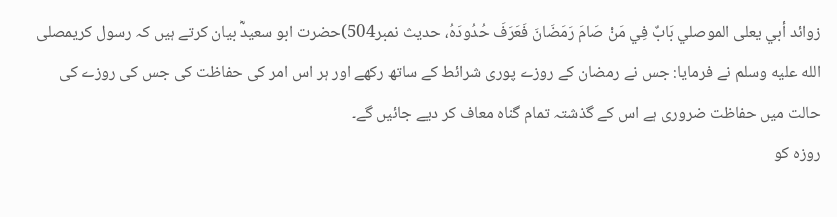زوائد أبي يعلى الموصلي بَابٌ فِي مَنْ صَامَ رَمَضَانَ فَعَرَفَ حُدُودَهُ، حدیث نمبر504)حضرت ابو سعیدؓ بیان کرتے ہیں کہ رسول کریمصلى الله عليه وسلم نے فرمایا: جس نے رمضان کے روزے پوری شرائط کے ساتھ رکھے اور ہر اس امر کی حفاظت کی جس کی روزے کی حالت میں حفاظت ضروری ہے اس کے گذشتہ تمام گناہ معاف کر دیے جائیں گے۔
روزہ کو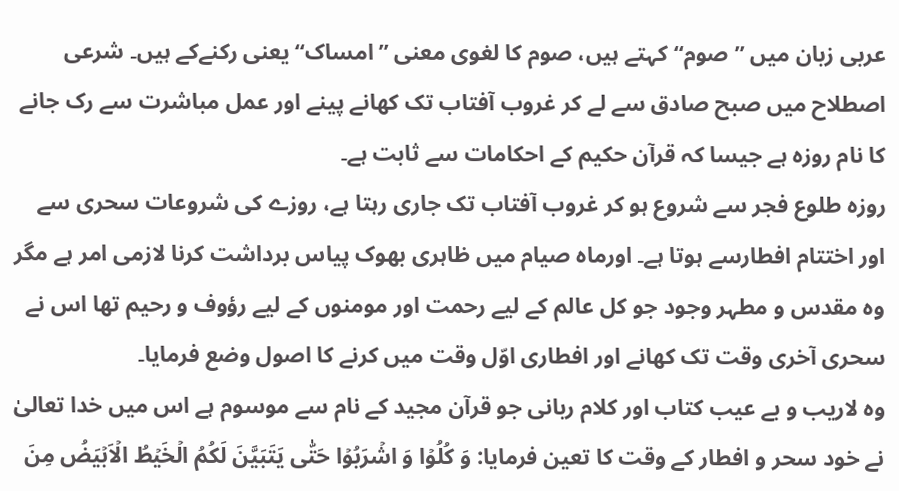عربی زبان میں ’’صوم‘‘کہتے ہیں، صوم کا لغوی معنی ’’امساک‘‘یعنی رکنےکے ہیں۔ شرعی اصطلاح میں صبح صادق سے لے کر غروب آفتاب تک کھانے پینے اور عمل مباشرت سے رک جانے کا نام روزہ ہے جیسا کہ قرآن حکیم کے احکامات سے ثابت ہے۔
روزہ طلوع فجر سے شروع ہو کر غروب آفتاب تک جاری رہتا ہے، روزے کی شروعات سحری سے اور اختتام افطارسے ہوتا ہے۔ اورماہ صیام میں ظاہری بھوک پیاس برداشت کرنا لازمی امر ہے مگر وہ مقدس و مطہر وجود جو کل عالم کے لیے رحمت اور مومنوں کے لیے رؤوف و رحیم تھا اس نے سحری آخری وقت تک کھانے اور افطاری اوّل وقت میں کرنے کا اصول وضع فرمایا۔
وہ لاریب و بے عیب کتاب اور کلام ربانی جو قرآن مجید کے نام سے موسوم ہے اس میں خدا تعالیٰ نے خود سحر و افطار کے وقت کا تعین فرمایا: وَ کُلُوۡا وَ اشۡرَبُوۡا حَتّٰی یَتَبَیَّنَ لَکُمُ الۡخَیۡطُ الۡاَبۡیَضُ مِنَ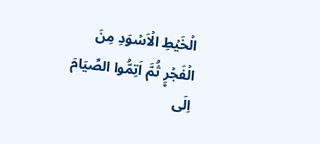الۡخَیۡطِ الۡاَسۡوَدِ مِنَ الۡفَجۡرِ۪ ثُمَّ اَتِمُّوا الصِّیَامَ اِلَی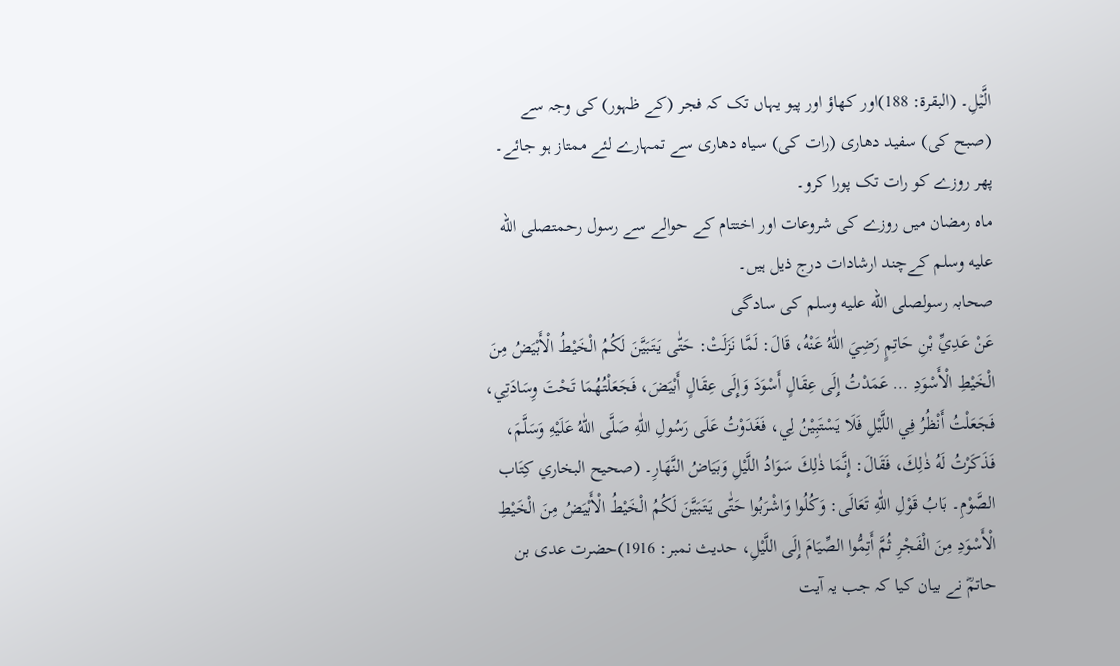الَّیۡلِ۔ (البقرۃ: 188)اور کھاؤ اور پیو یہاں تک کہ فجر (کے ظہور) کی وجہ سے (صبح کی) سفید دھاری (رات کی) سیاہ دھاری سے تمہارے لئے ممتاز ہو جائے۔ پھر روزے کو رات تک پورا کرو۔
ماہ رمضان میں روزے کی شروعات اور اختتام کے حوالے سے رسول رحمتصلى الله عليه وسلم کےچند ارشادات درج ذیل ہیں۔
صحابہ رسولصلى الله عليه وسلم کی سادگی
عَنْ عَدِيِّ بْنِ حَاتِمٍ رَضِيَ اللّٰهُ عَنْهُ، قَالَ: لَمَّا نَزَلَتْ: حَتّٰى يَتَبَيَّنَ لَكُمُ الْخَيْطُ الْأَبْيَضُ مِنَ الْخَيْطِ الْأَسْوَدِ … عَمَدْتُ إِلَى عِقَالٍ أَسْوَدَ وَإِلَى عِقَالٍ أَبْيَضَ، فَجَعَلْتُهُمَا تَحْتَ وِسَادَتِي، فَجَعَلْتُ أَنْظُرُ فِي اللَّيْلِ فَلَا يَسْتَبِيْنُ لِي، فَغَدَوْتُ عَلَى رَسُولِ اللّٰهِ صَلَّى اللّٰهُ عَلَيْهِ وَسَلَّمَ، فَذَكَرْتُ لَهُ ذٰلِكَ، فَقَالَ: إِنَّمَا ذٰلِكَ سَوَادُ اللَّيْلِ وَبَيَاضُ النَّهَارِ۔ (صحيح البخاري كِتَاب الصَّوْمِ۔ بَابُ قَوْلِ اللّٰهِ تَعَالَى: وَكُلُوا وَاشْرَبُوا حَتّٰى يَتَبَيَّنَ لَكُمُ الْخَيْطُ الْأَبْيَضُ مِنَ الْخَيْطِ الْأَسْوَدِ مِنَ الْفَجْرِ ثُمَّ أَتِمُّوا الصِّيَامَ إِلَى اللَّيْلِ، حدیث نمبر: 1916)حضرت عدی بن حاتمؓ نے بیان کیا کہ جب یہ آیت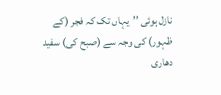نازل ہوئی ’’یہاں تک کہ فجر (کے ظہور) کی وجہ سے (صبح کی) سفید دھاری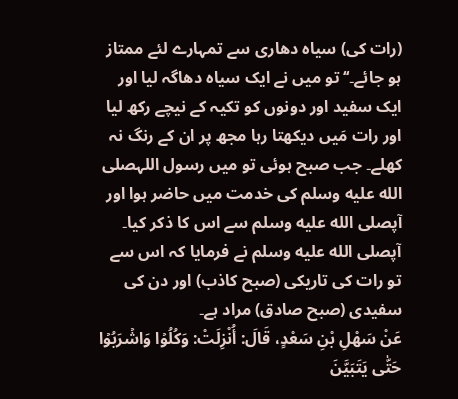(رات کی) سیاہ دھاری سے تمہارے لئے ممتاز ہو جائے۔‘‘تو میں نے ایک سیاہ دھاگہ لیا اور ایک سفید اور دونوں کو تکیہ کے نیچے رکھ لیا اور رات مَیں دیکھتا رہا مجھ پر ان کے رنگ نہ کھلے۔ جب صبح ہوئی تو میں رسول اللہصلى الله عليه وسلم کی خدمت میں حاضر ہوا اور آپصلى الله عليه وسلم سے اس کا ذکر کیا۔ آپصلى الله عليه وسلم نے فرمایا کہ اس سے تو رات کی تاریکی (صبح کاذب) اور دن کی سفیدی (صبح صادق) مراد ہے۔
عَنْ سَهْلِ بْنِ سَعْدٍ، قَالَ: أُنْزِلَتْ: وَکُلُوۡا وَاشۡرَبُوۡا حَتّٰی یَتَبَیَّنَ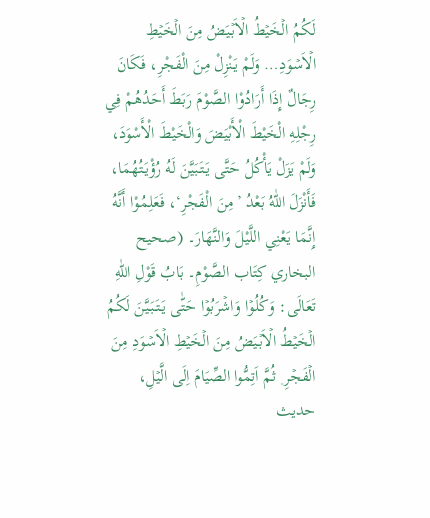لَکُمُ الۡخَیۡطُ الۡاَبۡیَضُ مِنَ الۡخَیۡطِ الۡاَسۡوَدِ… وَلَمْ يَنْزِلْ مِنَ الْفَجْرِ، فَكَانَ رِجَالٌ إِذَا أَرَادُوْا الصَّوْمَ رَبَطَ أَحَدُهُمْ فِي رِجْلِهِ الْخَيْطَ الْأَبْيَضَ وَالْخَيْطَ الْأَسْوَدَ، وَلَمْ يَزَلْ يَأْكُلُ حَتَّى يَتَبَيَّنَ لَهُ رُؤْيَتُهُمَا، فَأَنْزَلَ اللّٰهُ بَعْدُ ’مِنَ الْفَجْرِ‘، فَعَلِمُوْا أَنَّهُ إِنَّمَا يَعْنِي اللَّيْلَ وَالنَّهَارَ۔ (صحيح البخاري كِتَاب الصَّوْمِ۔ بَابُ قَوْلِ اللّٰهِ تَعَالَى: وَکُلُوۡا وَاشۡرَبُوۡا حَتّٰی یَتَبَیَّنَ لَکُمُ الۡخَیۡطُ الۡاَبۡیَضُ مِنَ الۡخَیۡطِ الۡاَسۡوَدِ مِنَ الۡفَجۡرِ ۪ ثُمَّ اَتِمُّوا الصِّیَامَ اِلَی الَّیۡلِ، حدیث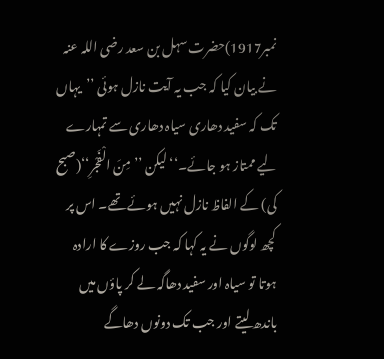نمبر1917)حضرت سہل بن سعد رضی اللہ عنہ نے بیان کیا کہ جب یہ آیت نازل ہوئی ’’یہاں تک کہ سفید دھاری سیاہ دھاری سے تمہارے لیے ممتاز ہو جائے۔‘‘لیکن ’’مِنَ الْفَجْرِ‘‘(صبح کی) کے الفاظ نازل نہیں ہوئے تھے۔ اس پر کچھ لوگوں نے یہ کہا کہ جب روزے کا ارادہ ہوتا تو سیاہ اور سفید دھاگہ لے کر پاؤں میں باندھ لیتے اور جب تک دونوں دھاگے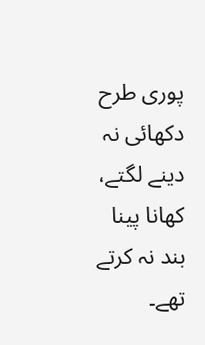پوری طرح دکھائی نہ دینے لگتے، کھانا پینا بند نہ کرتے تھے۔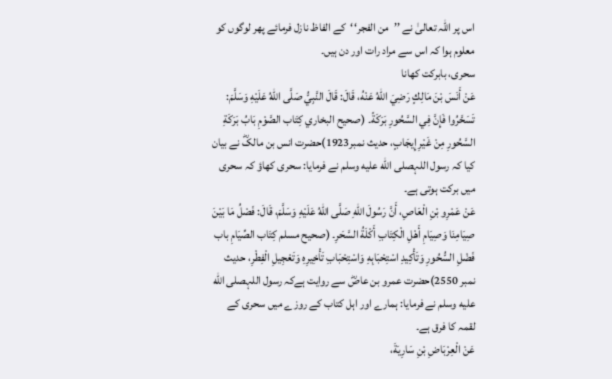اس پر اللہ تعالیٰ نے ’’من الفجر‘‘کے الفاظ نازل فرمائے پھر لوگوں کو معلوم ہوا کہ اس سے مراد رات اور دن ہیں۔
سحری، بابرکت کھانا
عَنْ أَنَسَ بْنَ مَالِكٍ رَضِيَ اللّٰهُ عَنْهُ، قَالَ: قَالَ النَّبِيُّ صَلَّى اللّٰهُ عَلَيْهِ وَسَلَّمَ: تَسَحَّرُوا فَإِنَّ فِي السَّحُورِ بَرَكَةً۔ (صحيح البخاري كِتَاب الصَّوْمِ بَابُ بَرَكَةِ السَّحُورِ مِنْ غَيْرِ إِيجَابٍ، حدیث نمبر1923)حضرت انس بن مالکؓ نے بیان کیا کہ رسول اللہصلى الله عليه وسلم نے فرمایا: سحری کھاؤ کہ سحری میں برکت ہوتی ہے۔
عَنْ عَمْرِو بْنِ الْعَاصِ، أَنَّ رَسُولَ اللّٰهِ صَلَّى اللّٰهُ عَلَيْهِ وَسَلَّمَ، قَالَ: فَصْلُ مَا بَيْنَ صِيَامِنَا وَصِيَامِ أَهْلِ الْكِتَابِ أَكْلَةُ السَّحَرِ۔ (صحيح مسلم كِتَاب الصِّيَامِ باب فَضْلِ السُّحُورِ وَتَأْكِيدِ اسْتِحْبَابِهِ وَاسْتِحْبَابِ تَأْخِيرِهِ وَتَعْجِيلِ الْفِطْرِ، حدیث نمبر 2550)حضرت عمرو بن عاصؓ سے روایت ہےکہ رسول اللہصلى الله عليه وسلم نے فرمایا: ہمارے اور اہل کتاب کے روزے میں سحری کے لقمہ کا فرق ہے۔
عَنْ الْعِرْبَاضِ بْنِ سَارِيَةَ،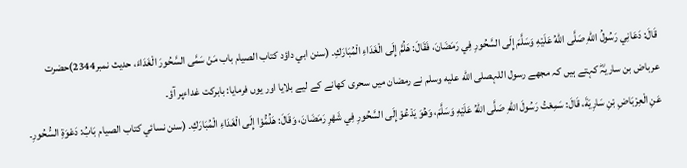قَالَ: دَعَانِي رَسُولُ اللّٰهِ صَلَّى اللّٰهُ عَلَيْهِ وَسَلَّمَ إِلَى السَّحُورِ فِي رَمَضَانَ، فَقَالَ: هَلُمَّ إِلَى الْغَدَاءِ الْمُبَارَكِ۔ (سنن ابي داؤد كتاب الصيام باب مَنْ سَمَّى السَّحُورَ الْغَدَاءَ، حدیث نمبر2344)حضرت عرباض بن ساریہؓ کہتے ہیں کہ مجھے رسول اللہصلى الله عليه وسلم نے رمضان میں سحری کھانے کے لیے بلایا اور یوں فرمایا: بابرکت غداءپر آؤ۔
عَنِ الْعِرْبَاضِ بْنِ سَارِيَةَ، قَالَ: سَمِعْتُ رَسُولَ اللّٰهِ صَلَّى اللّٰهُ عَلَيْهِ وَسَلَّمَ، وَهُوَ يَدْعُوْ إِلَى السَّحُورِ فِي شَهْرِ رَمَضَانَ، وَقَالَ: هَلُمُّوْا إِلَى الْغَدَاءِ الْمُبَارَكِ۔ (سنن نسائي كتاب الصيام بَابُ: دَعْوَةِ السُّحُورِ۔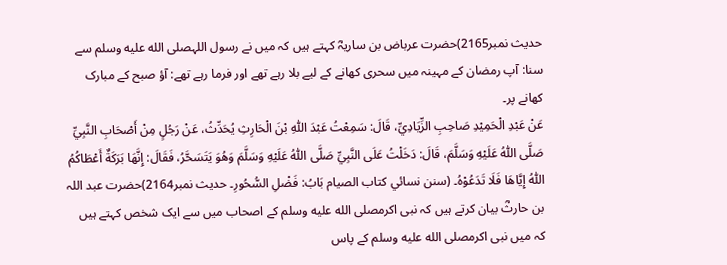حدیث نمبر2165)حضرت عرباض بن ساریہؓ کہتے ہیں کہ میں نے رسول اللہصلى الله عليه وسلم سے سنا: آپ رمضان کے مہینہ میں سحری کھانے کے لیے بلا رہے تھے اور فرما رہے تھے: آؤ صبح کے مبارک کھانے پر۔
عَنْ عَبْدِ الْحَمِيْدِ صَاحِبِ الزِّيَادِيِّ، قَالَ: سَمِعْتُ عَبْدَ اللّٰهِ بْنَ الْحَارِثِ يُحَدِّثُ، عَنْ رَجُلٍ مِنْ أَصْحَابِ النَّبِيِّ صَلَّى اللّٰهُ عَلَيْهِ وَسَلَّمَ، قَالَ: دَخَلْتُ عَلَى النَّبِيِّ صَلَّى اللّٰهُ عَلَيْهِ وَسَلَّمَ وَهُوَ يَتَسَحَّرُ، فَقَالَ: إِنَّهَا بَرَكَةٌ أَعْطَاكُمُ اللّٰهُ إِيَّاهَا فَلَا تَدَعُوْهُ۔ (سنن نسائي كتاب الصيام بَابُ: فَضْلِ السُّحُورِ۔ حدیث نمبر2164)حضرت عبد اللہ بن حارثؓ بیان کرتے ہیں کہ نبی اکرمصلى الله عليه وسلم کے اصحاب میں سے ایک شخص کہتے ہیں کہ میں نبی اکرمصلى الله عليه وسلم کے پاس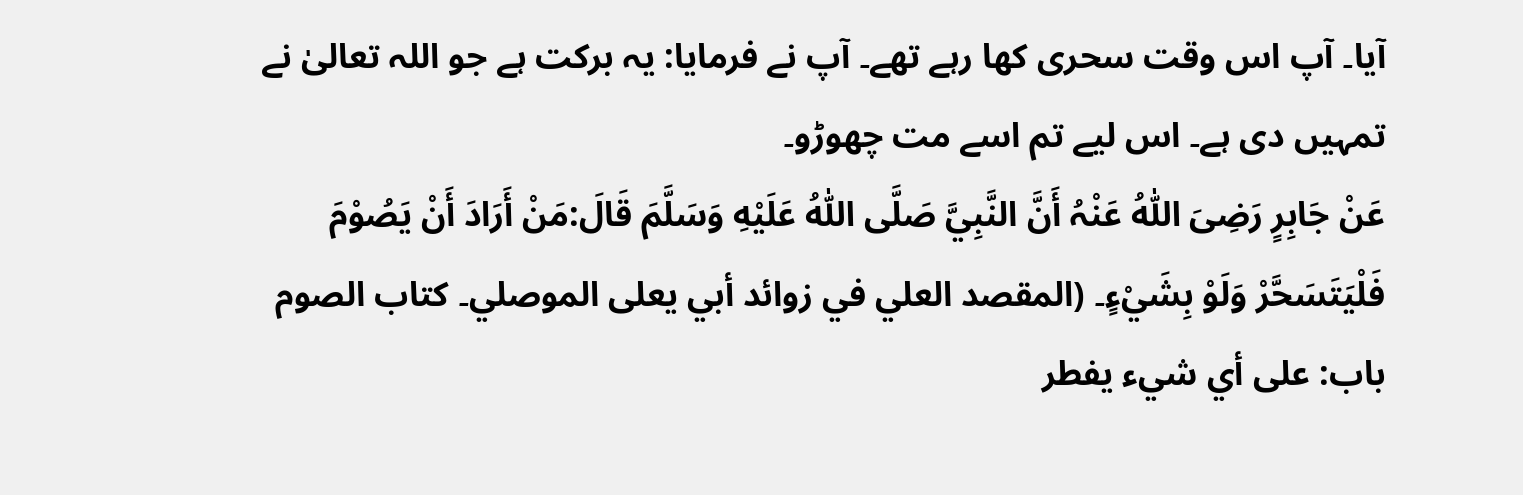آیا۔ آپ اس وقت سحری کھا رہے تھے۔ آپ نے فرمایا: یہ برکت ہے جو اللہ تعالیٰ نے تمہیں دی ہے۔ اس لیے تم اسے مت چھوڑو۔
عَنْ جَابِرٍ رَضِیَ اللّٰہُ عَنْہُ أَنَّ النَّبِيَّ صَلَّى اللّٰهُ عَلَيْهِ وَسَلَّمَ قَالَ:مَنْ أَرَادَ أَنْ يَصُوْمَ فَلْيَتَسَحَّرْ وَلَوْ بِشَيْءٍ۔ (المقصد العلي في زوائد أبي يعلى الموصلي۔ كتاب الصوم باب: على أي شيء يفطر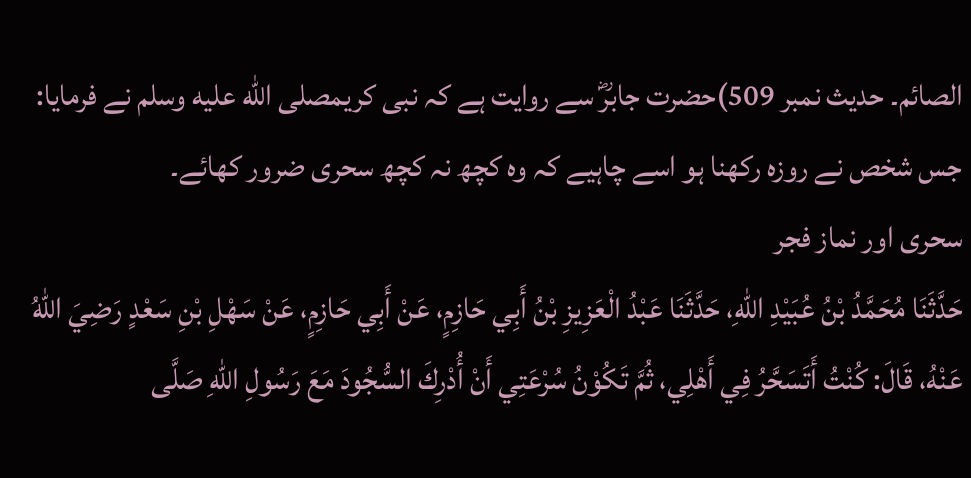الصائم۔ حدیث نمبر 509)حضرت جابرؓ سے روایت ہے کہ نبی کریمصلى الله عليه وسلم نے فرمایا: جس شخص نے روزہ رکھنا ہو اسے چاہیے کہ وہ کچھ نہ کچھ سحری ضرور کھائے۔
سحری اور نماز فجر
حَدَّثَنَا مُحَمَّدُ بْنُ عُبَيْدِ اللّٰهِ، حَدَّثَنَا عَبْدُ الْعَزِيزِ بْنُ أَبِي حَازِمٍ، عَنْ أَبِي حَازِمٍ، عَنْ سَهْلِ بْنِ سَعْدٍ رَضِيَ اللّٰهُ عَنْهُ، قَالَ: كُنْتُ أَتَسَحَّرُ فِي أَهْلِي، ثُمَّ تَكُوْنُ سُرْعَتِي أَنْ أُدْرِكَ السُّجُودَ مَعَ رَسُولِ اللّٰهِ صَلَّى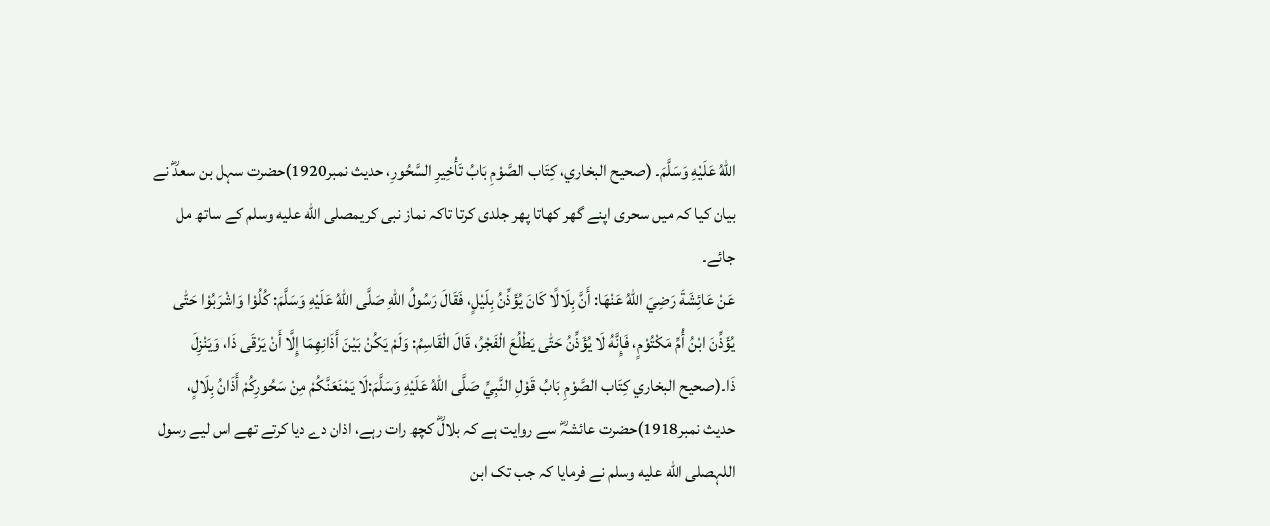اللّٰهُ عَلَيْهِ وَسَلَّمَ۔ (صحيح البخاري، كِتَاب الصَّوْمِ بَابُ تَأْخِيرِ السَّحُورِ، حدیث نمبر1920)حضرت سہل بن سعدؓ نے بیان کیا کہ میں سحری اپنے گھر کھاتا پھر جلدی کرتا تاکہ نماز نبی کریمصلى الله عليه وسلم کے ساتھ مل جائے۔
عَنْ عَائِشَةَ رَضِيَ اللّٰهُ عَنْهَا: أَنَّ بِلَالًا كَانَ يُؤَذِّنُ بِلَيْلٍ، فَقَالَ رَسُولُ اللّٰهِ صَلَّى اللّٰهُ عَلَيْهِ وَسَلَّمَ: كُلُوْا وَاشْرَبُوْا حَتّٰى يُؤَذِّنَ ابْنُ أُمِّ مَكْتُوْمٍ، فَإِنَّهُ لَا يُؤَذِّنُ حَتّٰى يَطْلُعَ الْفَجْرُ، قَالَ الْقَاسِمُ: وَلَمْ يَكُنْ بَيْنَ أَذَانِهِمَا إِلَّا أَنْ يَرْقَى ذَا، وَيَنْزِلَ ذَا۔(صحيح البخاري كِتَاب الصَّوْمِ بَابُ قَوْلِ النَّبِيِّ صَلَّى اللّٰهُ عَلَيْهِ وَسَلَّمَ:لَا يَمْنَعَنَّكُمْ مِنْ سَحُورِكُمْ أَذَانُ بِلَالٍ، حدیث نمبر1918)حضرت عائشہؓ سے روایت ہے کہ بلالؓ کچھ رات رہے، اذان دے دیا کرتے تھے اس لیے رسول اللہصلى الله عليه وسلم نے فرمایا کہ جب تک ابن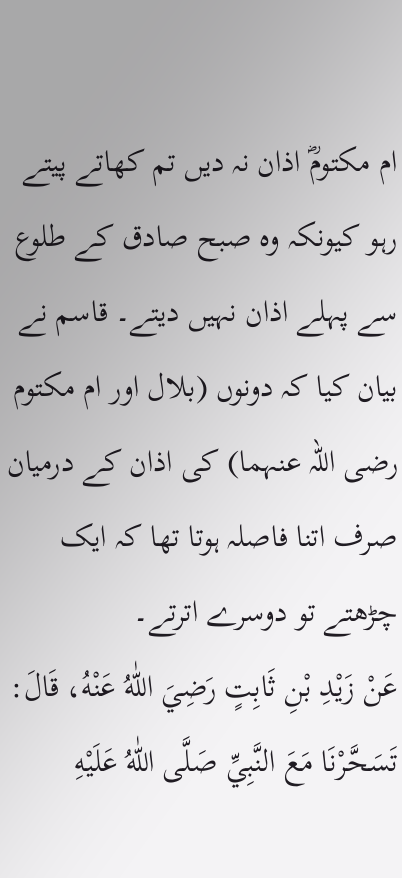ام مکتومؓ اذان نہ دیں تم کھاتے پیتے رہو کیونکہ وہ صبح صادق کے طلوع سے پہلے اذان نہیں دیتے۔ قاسم نے بیان کیا کہ دونوں (بلال اور ام مکتوم رضی اللہ عنہما) کی اذان کے درمیان صرف اتنا فاصلہ ہوتا تھا کہ ایک چڑھتے تو دوسرے اترتے۔
عَنْ زَيْدِ بْنِ ثَابِتٍ رَضِيَ اللّٰهُ عَنْهُ، قَالَ: تَسَحَّرْنَا مَعَ النَّبِيِّ صَلَّى اللّٰهُ عَلَيْهِ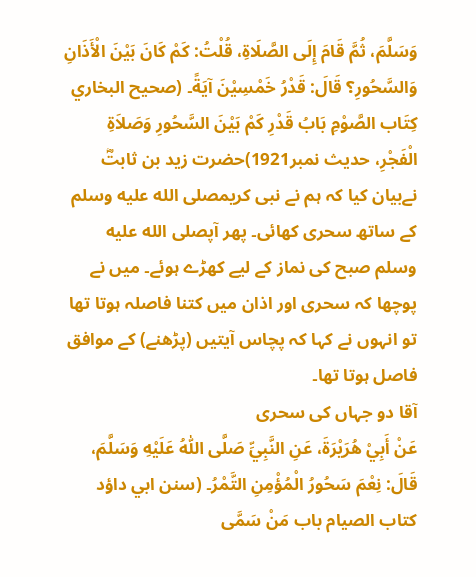وَسَلَّمَ، ثُمَّ قَامَ إِلَى الصَّلَاةِ، قُلْتُ: كَمْ كَانَ بَيْنَ الْأَذَانِ وَالسَّحُورِ؟ قَالَ: قَدْرُ خَمْسِيْنَ آيَةً۔ (صحيح البخاري كِتَاب الصَّوْمِ بَابُ قَدْرِ كَمْ بَيْنَ السَّحُورِ وَصَلاَةِ الْفَجْرِ، حدیث نمبر1921)حضرت زید بن ثابتؓ نےبیان کیا کہ ہم نے نبی کریمصلى الله عليه وسلم کے ساتھ سحری کھائی۔ پھر آپصلى الله عليه وسلم صبح کی نماز کے لیے کھڑے ہوئے۔ میں نے پوچھا کہ سحری اور اذان میں کتنا فاصلہ ہوتا تھا تو انہوں نے کہا کہ پچاس آیتیں (پڑھنے) کے موافق فاصل ہوتا تھا۔
آقا دو جہاں کی سحری
عَنْ أَبِيْ هُرَيْرَةَ، عَنِ النَّبِيِّ صَلَّى اللّٰهُ عَلَيْهِ وَسَلَّمَ، قَالَ: نِعْمَ سَحُورُ الْمُؤْمِنِ التَّمْرُ۔ (سنن ابي داؤد كتاب الصيام باب مَنْ سَمَّى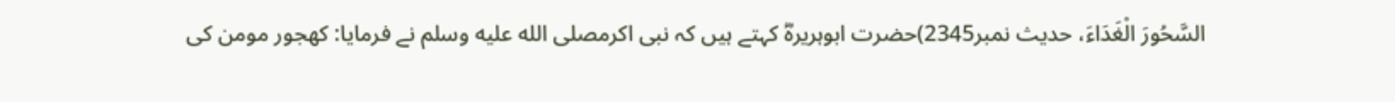السَّحُورَ الْغَدَاءَ، حدیث نمبر2345)حضرت ابوہریرہؓ کہتے ہیں کہ نبی اکرمصلى الله عليه وسلم نے فرمایا: کھجور مومن کی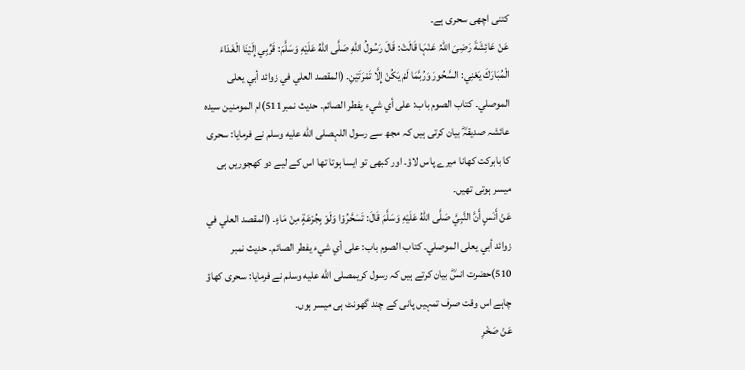کتنی اچھی سحری ہے۔
عَنْ عَائِشَةَ رَضِیَ اللّٰہُ عَنْہَا قَالَتْ: قَالَ رَسُولُ اللّٰهِ صَلَّى اللّٰهُ عَلَيْهِ وَسَلَّمَ: قَرِّبِي إِلَيْنَا الْغَدَاءَ الْمُبَارَكَ يَعْنِي: السَّحُورَ وَرُبَّمَا لَمْ يَكُنْ إِلَّا تَمْرَتَيْنِ۔ (المقصد العلي في زوائد أبي يعلى الموصلي۔ كتاب الصوم باب: على أي شيء يفطر الصائم۔ حدیث نمبر511)ام المومنین سیدہ عائشہ صدیقہؓ بیان کرتی ہیں کہ مجھ سے رسول اللہصلى الله عليه وسلم نے فرمایا: سحری کا بابرکت کھانا میرے پاس لاؤ۔ اور کبھی تو ایسا ہوتا تھا اس کے لیے دو کھجوریں ہی میسر ہوتی تھیں۔
عَنْ أَنَسٍ أَنَّ النَّبِيَّ صَلَّى اللّٰهُ عَلَيْهِ وَسَلَّمَ قَالَ: تَسَحَّرُوْا وَلَوْ بِجُرْعَةٍ مِنْ مَاءٍ۔ (المقصد العلي في زوائد أبي يعلى الموصلي۔ كتاب الصوم باب: على أي شيء يفطر الصائم۔ حدیث نمبر 510)حضرت انسؓ بیان کرتے ہیں کہ رسول کریمصلى الله عليه وسلم نے فرمایا: سحری کھاؤ چاہے اس وقت صرف تمہیں پانی کے چند گھونٹ ہی میسر ہوں۔
عَنْ صَخْرِ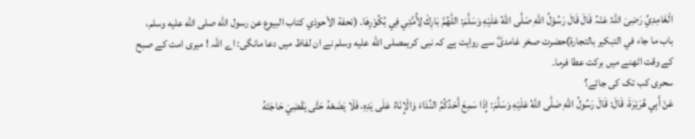الْغَامِدِيِّ رَضِیَ اللّٰہُ عَنْہُ قَالَ قَالَ رَسُوْلُ اللّٰهِ صَلَّى اللّٰهُ عَلَيْهِ وَسَلَّمَ: اللّٰهُمَّ بَارِكْ لِأُمَّتِي فِي بُكُوْرِهَا۔ (تحفة الأحوذي كتاب البيوع عن رسول اللّٰه صلى اللّٰه عليه وسلم، باب ما جاء في التبكير بالتجارة)حضرت صخر غامدیؓ سے روایت ہے کہ نبی کریمصلى الله عليه وسلم نے ان لفاظ میں دعا مانگی: اے اللہ ! میری امت کے صبح کے وقت اٹھنے میں برکت عطا فرما۔
سحری کب تک کی جائے؟
عَنْ أَبِي هُرَيْرَةَ، قَالَ: قَالَ رَسُولُ اللّٰهِ صَلَّى اللّٰهُ عَلَيْهِ وَسَلَّمَ: إِذَا سَمِعَ أَحَدُكُمُ النِّدَاءَ وَالْإِنَاءُ عَلَى يَدِهِ، فَلَا يَضَعْهُ حَتَّى يَقْضِيَ حَاجَتَهُ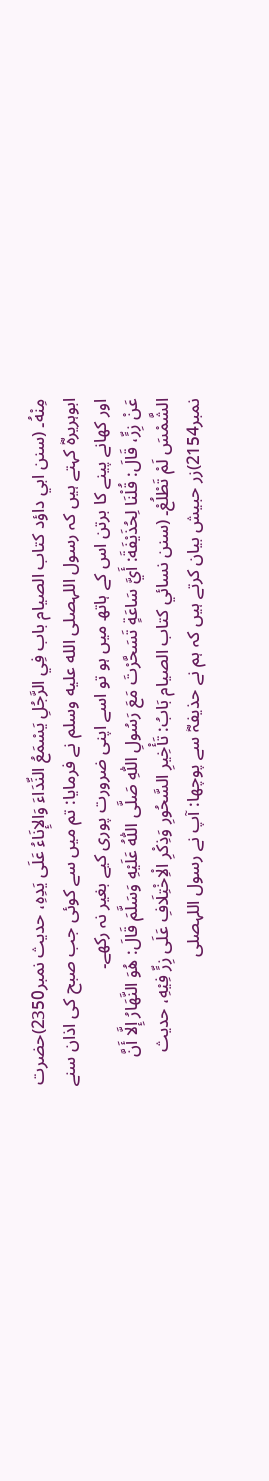مِنْهُ۔ (سنن ابي داؤد كتاب الصيام باب فِي الرَّجُلِ يَسْمَعُ النِّدَاءَ وَالإِنَاءُ عَلَى يَدِهِ، حدیث نمبر2350)حضرت ابوہریرہؓ کہتے ہیں کہ رسول اللہصلى الله عليه وسلم نے فرمایا: تم میں سے کوئی جب صبح کی اذان سنے اور کھانے پینے کا برتن اس کے ہاتھ میں ہو تو اسے اپنی ضرورت پوری کیے بغیر نہ رکھے۔
عَنْ زِرٍّ، قَالَ: قُلْنَا لِحُذَيْفَةَ: أَيَّ سَاعَةٍ تَسَحَّرْتَ مَعَ رَسُولِ اللّٰهِ صَلَّى اللّٰهُ عَلَيْهِ وَسَلَّمَ قَالَ: هُوَ النَّهَارُ إِلَّا أَنَّ الشَّمْسَ لَمْ تَطْلُعْ۔ (سنن نسائي كتاب الصيام بَابُ: تَأْخِيرِ السَّحُورِ وَذِكْرِ الْاِخْتِلَافِ عَلَى زِرٍّ فِيْهِ، حدیث نمبر2154)زر حبیش بیان کرتے ہیں کہ ہم نے حذیفہؓ سے پوچھا: آپ نے رسول اللہصلى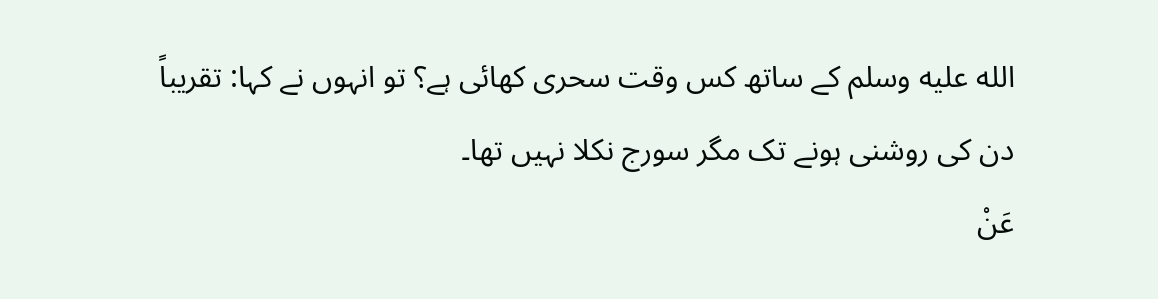الله عليه وسلم کے ساتھ کس وقت سحری کھائی ہے؟ تو انہوں نے کہا: تقریباً دن کی روشنی ہونے تک مگر سورج نکلا نہیں تھا۔
عَنْ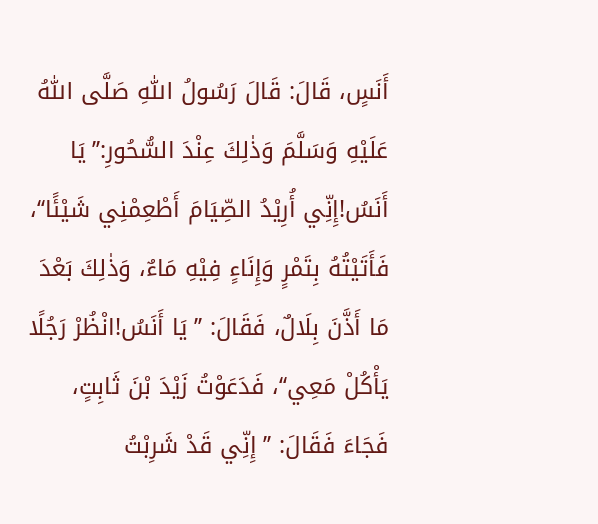أَنَسٍ، قَالَ: قَالَ رَسُولُ اللّٰهِ صَلَّى اللّٰهُ عَلَيْهِ وَسَلَّمَ وَذٰلِكَ عِنْدَ السُّحُورِ:’’يَا أَنَسُ!إِنِّي أُرِيْدُ الصِّيَامَ أَطْعِمْنِي شَيْئًا‘‘، فَأَتَيْتُهُ بِتَمْرٍ وَإِنَاءٍ فِيْهِ مَاءٌ، وَذٰلِكَ بَعْدَ مَا أَذَّنَ بِلَالٌ، فَقَالَ: ’’يَا أَنَسُ!انْظُرْ رَجُلًا يَأْكُلْ مَعِي‘‘، فَدَعَوْتُ زَيْدَ بْنَ ثَابِتٍ، فَجَاءَ فَقَالَ: ’’إِنِّي قَدْ شَرِبْتُ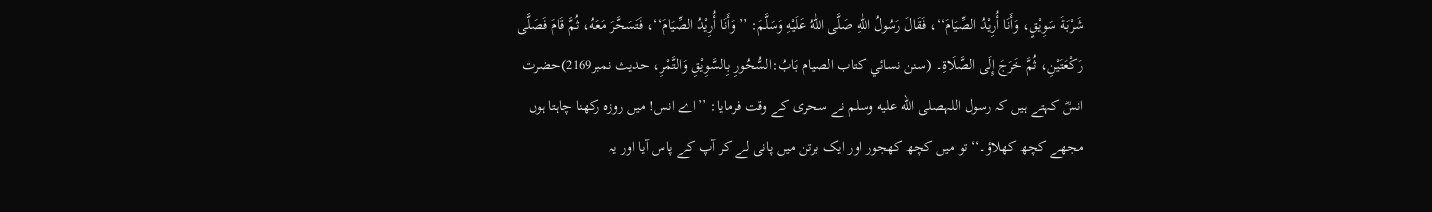شَرْبَةَ سَوِيْقٍ، وَأَنَا أُرِيْدُ الصِّيَامَ‘‘، فَقَالَ رَسُولُ اللّٰهِ صَلَّى اللّٰهُ عَلَيْهِ وَسَلَّمَ: ’’وَأَنَا أُرِيْدُ الصِّيَامَ‘‘، فَتَسَحَّرَ مَعَهُ، ثُمَّ قَامَ فَصَلَّى رَكْعَتَيْنِ، ثُمَّ خَرَجَ إِلَى الصَّلَاةِ۔ (سنن نسائي كتاب الصيام بَابُ:السُّحُورِ بِالسَّوِيْقِ وَالتَّمْرِ، حدیث نمبر2169)حضرت انسؓ کہتے ہیں کہ رسول اللہصلى الله عليه وسلم نے سحری کے وقت فرمایا: ’’اے انس! میں روزہ رکھنا چاہتا ہوں مجھے کچھ کھلاؤ۔‘‘تو میں کچھ کھجور اور ایک برتن میں پانی لے کر آپ کے پاس آیا اور یہ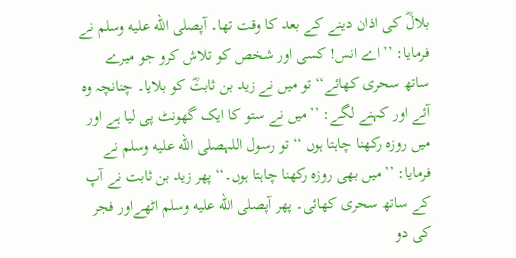بلالؓ کی اذان دینے کے بعد کا وقت تھا۔ آپصلى الله عليه وسلم نے فرمایا: ’’اے انس! کسی اور شخص کو تلاش کرو جو میرے ساتھ سحری کھائے‘‘ تو میں نے زید بن ثابتؓ کو بلایا۔ چنانچہ وہ آئے اور کہنے لگے: ’’میں نے ستو کا ایک گھونٹ پی لیا ہے اور میں روزہ رکھنا چاہتا ہوں ‘‘ تو رسول اللہصلى الله عليه وسلم نے فرمایا: ’’میں بھی روزہ رکھنا چاہتا ہوں۔‘‘ پھر زید بن ثابت نے آپ کے ساتھ سحری کھائی۔ پھر آپصلى الله عليه وسلم اٹھےاور فجر کی دو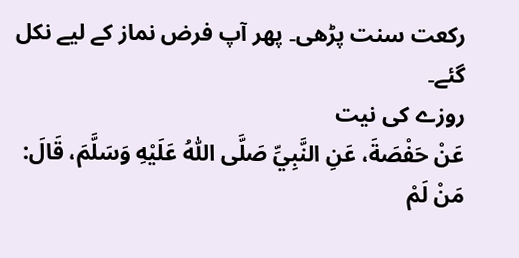رکعت سنت پڑھی۔ پھر آپ فرض نماز کے لیے نکل گئے۔
روزے کی نیت
عَنْ حَفْصَةَ، عَنِ النَّبِيِّ صَلَّى اللّٰهُ عَلَيْهِ وَسَلَّمَ، قَالَ: مَنْ لَمْ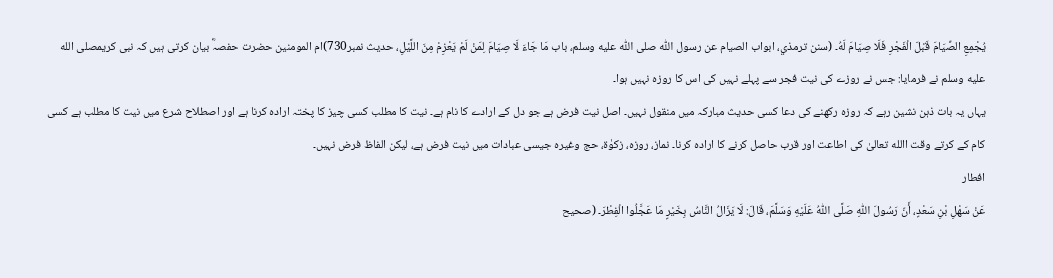يُجْمِعِ الصِّيَامَ قَبْلَ الْفَجْرِ فَلَا صِيَامَ لَهُ۔ (سنن ترمذي، ابواب الصيام عن رسول اللّٰه صلى اللّٰه عليه وسلم، باب مَا جَاءَ لَا صِيَامَ لِمَنْ لَمْ يَعْزِمْ مِنَ اللَّيْلِ، حدیث نمبر730)ام المومنین حضرت حفصہؓ بیان کرتی ہیں کہ نبی کریمصلى الله عليه وسلم نے فرمایا: جس نے روزے کی نیت فجر سے پہلے نہیں کی اس کا روزہ نہیں ہوا۔
یہاں یہ بات ذہن نشین رہے کہ روزہ رکھنے کی دعا کسی حدیث مبارکہ میں منقول نہیں۔ اصل نیت فرض ہے جو دل کے ارادے کا نام ہے۔ نیت کا مطلب کسی چیز کا پختہ ارادہ کرنا ہے اور اصطلاح شرع میں نیت کا مطلب ہے کسی کام کے کرتے وقت االله تعالیٰ کی اطاعت اور قرب حاصل کرنے کا ارادہ کرنا۔ نماز، روزہ، زکوٰۃ، حج وغیرہ جیسی عبادات میں نیت فرض ہے، لیکن الفاظ فرض نہیں۔
افطار
عَنْ سَهْلِ بْنِ سَعْدٍ، أَنّ رَسُولَ اللّٰهِ صَلَّى اللّٰهُ عَلَيْهِ وَسَلَّمَ، قَالَ: لَا يَزَالُ النَّاسُ بِخَيْرٍ مَا عَجَّلُوا الْفِطْرَ۔ (صحيح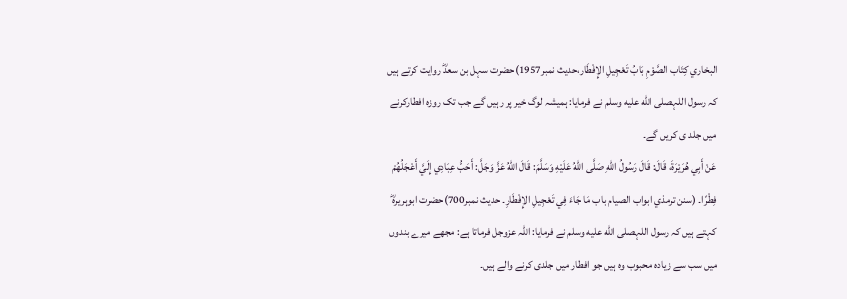البخاري كِتَاب الصَّوْمِ بَابُ تَعْجِيلِ الإِفْطَار،حدیث نمبر1957)حضرت سہل بن سعدؓ روایت کرتے ہیں کہ رسول اللہصلى الله عليه وسلم نے فرمایا: ہمیشہ لوگ خیر پر رہیں گے جب تک روزہ افطارکرنے میں جلد ی کریں گے۔
عَنْ أَبِي هُرَيْرَةَ، قَالَ: قَالَ رَسُولُ اللّٰهِ صَلَّى اللّٰهُ عَلَيْهِ وَسَلَّمَ: قَالَ اللّٰهُ عَزَّ وَجَلَّ: أَحَبُّ عِبَادِي إِلَيَّ أَعْجَلُهُمْ فِطْرًا۔ (سنن ترمذي ابواب الصيام باب مَا جَاءَ فِي تَعْجِيلِ الإِفْطَارِ۔ حدیث نمبر700)حضرت ابوہریرہؓ کہتے ہیں کہ رسول اللہصلى الله عليه وسلم نے فرمایا: اللہ عزوجل فرماتا ہے: مجھے میرے بندوں میں سب سے زیادہ محبوب وہ ہیں جو افطار میں جلدی کرنے والے ہیں۔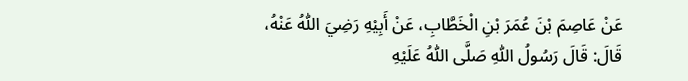عَنْ عَاصِمَ بْنَ عُمَرَ بْنِ الْخَطَّابِ، عَنْ أَبِيْهِ رَضِيَ اللّٰهُ عَنْهُ، قَالَ: قَالَ رَسُولُ اللّٰهِ صَلَّى اللّٰهُ عَلَيْهِ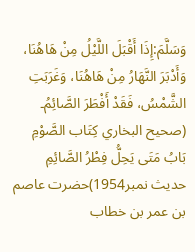وَسَلَّمَ:إِذَا أَقْبَلَ اللَّيْلُ مِنْ هَاهُنَا، وَأَدْبَرَ النَّهَارُ مِنْ هَاهُنَا، وَغَرَبَتِ الشَّمْسُ، فَقَدْ أَفْطَرَ الصَّائِمُ۔ (صحيح البخاري كِتَاب الصَّوْمِ بَابُ مَتَى يَحِلُّ فِطْرُ الصَّائِمِ حدیث نمبر1954)حضرت عاصم بن عمر بن خطاب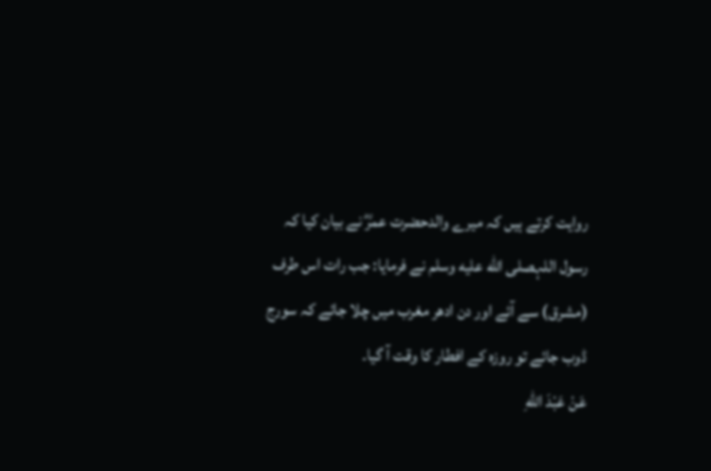روایت کرتے ہیں کہ میرے والدحضرت عمرؓ نے بیان کیا کہ رسول اللہصلى الله عليه وسلم نے فرمایا: جب رات اس طرف (مشرق) سے آئے اور دن ادھر مغرب میں چلا جائے کہ سورج ڈوب جائے تو روزہ کے افطار کا وقت آ گیا۔
عَنْ عَبْدَ اللّٰهِ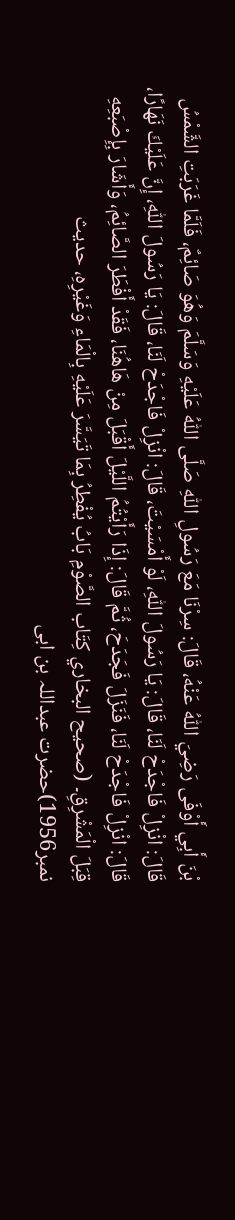بْنَ أَبِي أَوْفَى رَضِيَ اللّٰهُ عَنْهُ، قَالَ: سِرْنَا مَعَ رَسُولِ اللّٰهِ صَلَّى اللّٰهُ عَلَيْهِ وَسَلَّمَ وَهُوَ صَائِمٌ، فَلَمَّا غَرَبَتِ الشَّمْسُ قَالَ: انْزِلْ فَاجْدَحْ لَنَا، قَالَ: يَا رَسُولَ اللّٰهِ، لَوْ أَمْسَيْتَ، قَالَ: انْزِلْ فَاجْدَحْ لَنَا، قَالَ: يَا رَسُولَ اللّٰهِ، إِنَّ عَلَيْكَ نَهَارًا، قَالَ: انْزِلْ فَاجْدَحْ لَنَا، فَنَزَلَ فَجَدَحَ، ثُمَّ قَالَ: إِذَا رَأَيْتُمُ اللَّيْلَ أَقْبَلَ مِنْ هَاهُنَا، فَقَدْ أَفْطَرَ الصَّائِمُ، وَأَشَارَ بِإِصْبَعِهِ قِبَلَ الْمَشْرِقِ۔ (صحيح البخاري كِتَاب الصَّوْمِ بَابُ يُفْطِرُ بِمَا تَيَسَّرَ عَلَيْهِ بِالْمَاءِ وَغَيْرِهِ، حدیث نمبر1956)حضرت عبداللہ بن ابی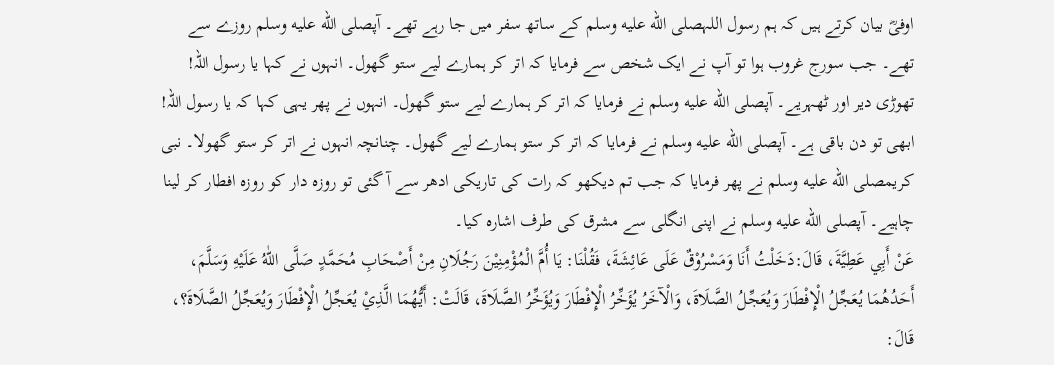اوفیؓ بیان کرتے ہیں کہ ہم رسول اللہصلى الله عليه وسلم کے ساتھ سفر میں جا رہے تھے۔ آپصلى الله عليه وسلم روزے سے تھے۔ جب سورج غروب ہوا تو آپ نے ایک شخص سے فرمایا کہ اتر کر ہمارے لیے ستو گھول۔ انہوں نے کہا یا رسول اللہ! تھوڑی دیر اور ٹھہریے۔ آپصلى الله عليه وسلم نے فرمایا کہ اتر کر ہمارے لیے ستو گھول۔ انہوں نے پھر یہی کہا کہ یا رسول اللہ! ابھی تو دن باقی ہے۔ آپصلى الله عليه وسلم نے فرمایا کہ اتر کر ستو ہمارے لیے گھول۔ چنانچہ انہوں نے اتر کر ستو گھولا۔ نبی کریمصلى الله عليه وسلم نے پھر فرمایا کہ جب تم دیکھو کہ رات کی تاریکی ادھر سے آ گئی تو روزہ دار کو روزہ افطار کر لینا چاہیے۔ آپصلى الله عليه وسلم نے اپنی انگلی سے مشرق کی طرف اشارہ کیا۔
عَنْ أَبِي عَطِيَّةَ، قَالَ:دَخَلْتُ أَنَا وَمَسْرُوْقٌ عَلَى عَائِشَةَ، فَقُلْنَا: يَا أُمَّ الْمُؤْمِنِيْنَ رَجُلَانِ مِنْ أَصْحَابِ مُحَمَّدٍ صَلَّى اللّٰهُ عَلَيْهِ وَسَلَّمَ، أَحَدُهُمَا يُعَجِّلُ الْإِفْطَارَ وَيُعَجِّلُ الصَّلَاةَ، وَالْآخَرُ يُؤَخِّرُ الْإِفْطَارَ وَيُؤَخِّرُ الصَّلَاةَ، قَالَتْ: أَيُّهُمَا الَّذِيْ يُعَجِّلُ الْإِفْطَارَ وَيُعَجِّلُ الصَّلَاةَ؟، قَالَ: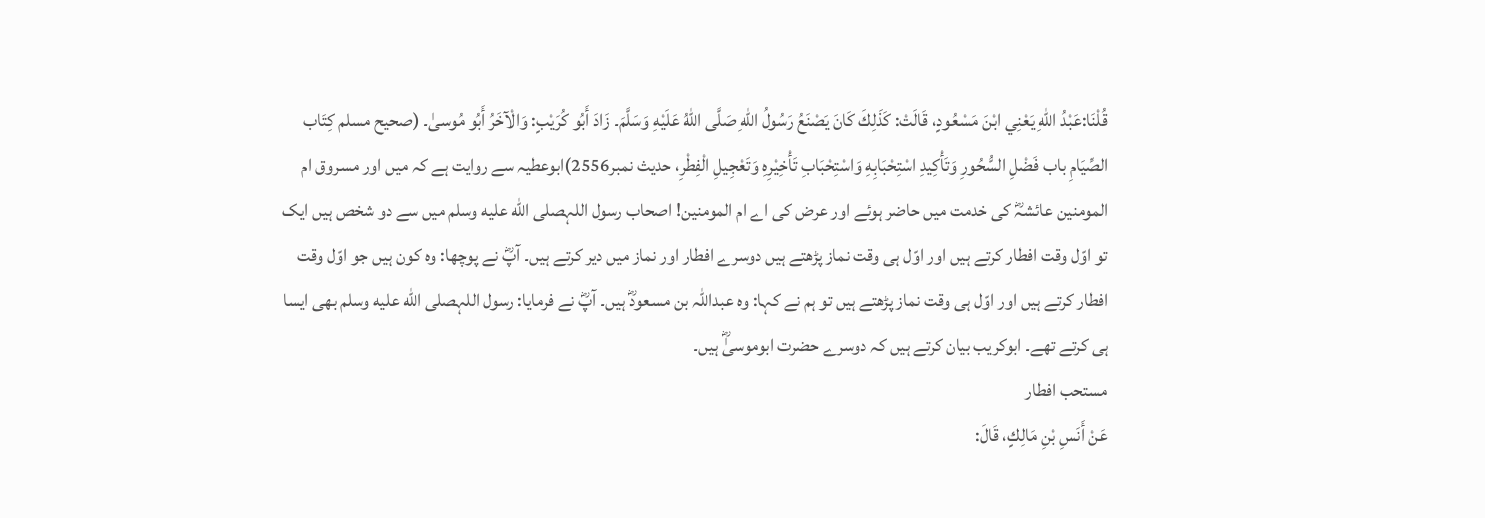قُلْنَا:عَبْدُ اللّٰهِ يَعْنِي ابْنَ مَسْعُودٍ، قَالَتْ: كَذَلِكَ كَانَ يَصْنَعُ رَسُولُ اللّٰهِ صَلَّى اللّٰهُ عَلَيْهِ وَسَلَّمَ۔ زَادَ أَبُو كُرَيْبٍ: وَالْآخَرُ أَبُو مُوسىٰ۔ (صحيح مسلم كِتَاب الصِّيَامِ باب فَضْلِ السُّحُورِ وَتَأْكِيدِ اسْتِحْبَابِهِ وَاسْتِحْبَابِ تَأْخِيْرِهِ وَتَعْجِيلِ الْفِطْرِ، حدیث نمبر2556)ابوعطیہ سے روایت ہے کہ میں اور مسروق ام المومنین عائشہؓ کی خدمت میں حاضر ہوئے اور عرض کی اے ام المومنین! اصحاب رسول اللہصلى الله عليه وسلم میں سے دو شخص ہیں ایک تو اوّل وقت افطار کرتے ہیں اور اوّل ہی وقت نماز پڑھتے ہیں دوسرے افطار اور نماز میں دیر کرتے ہیں۔ آپؓ نے پوچھا: وہ کون ہیں جو اوّل وقت افطار کرتے ہیں اور اوّل ہی وقت نماز پڑھتے ہیں تو ہم نے کہا: وہ عبداللہ بن مسعودؓ ہیں۔ آپؓ نے فرمایا: رسول اللہصلى الله عليه وسلم بھی ایسا ہی کرتے تھے۔ ابوکریب بیان کرتے ہیں کہ دوسرے حضرت ابوموسیٰؓ ہیں۔
مستحب افطار
عَنْ أَنَسِ بْنِ مَالِكٍ، قَالَ: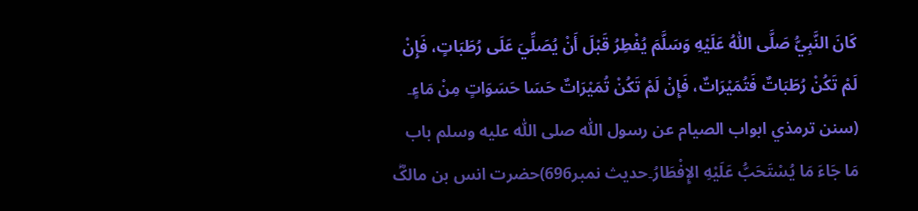كَانَ النَّبِيُّ صَلَّى اللّٰهُ عَلَيْهِ وَسَلَّمَ يُفْطِرُ قَبْلَ أَنْ يُصَلِّيَ عَلَى رُطَبَاتٍ، فَإِنْ لَمْ تَكُنْ رُطَبَاتٌ فَتُمَيْرَاتٌ، فَإِنْ لَمْ تَكُنْ تُمَيْرَاتٌ حَسَا حَسَوَاتٍ مِنْ مَاءٍ۔ (سنن ترمذي ابواب الصيام عن رسول اللّٰه صلى اللّٰه عليه وسلم باب مَا جَاءَ مَا يُسْتَحَبُّ عَلَيْهِ الإِفْطَارُ۔حدیث نمبر696)حضرت انس بن مالکؓ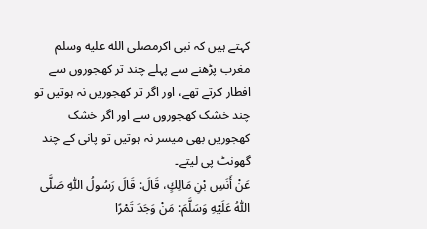کہتے ہیں کہ نبی اکرمصلى الله عليه وسلم مغرب پڑھنے سے پہلے چند تر کھجوروں سے افطار کرتے تھے، اور اگر تر کھجوریں نہ ہوتیں تو چند خشک کھجوروں سے اور اگر خشک کھجوریں بھی میسر نہ ہوتیں تو پانی کے چند گھونٹ پی لیتے۔
عَنْ أَنَسِ بْنِ مَالِكٍ، قَالَ: قَالَ رَسُولُ اللّٰهِ صَلَّى اللّٰهُ عَلَيْهِ وَسَلَّمَ: مَنْ وَجَدَ تَمْرًا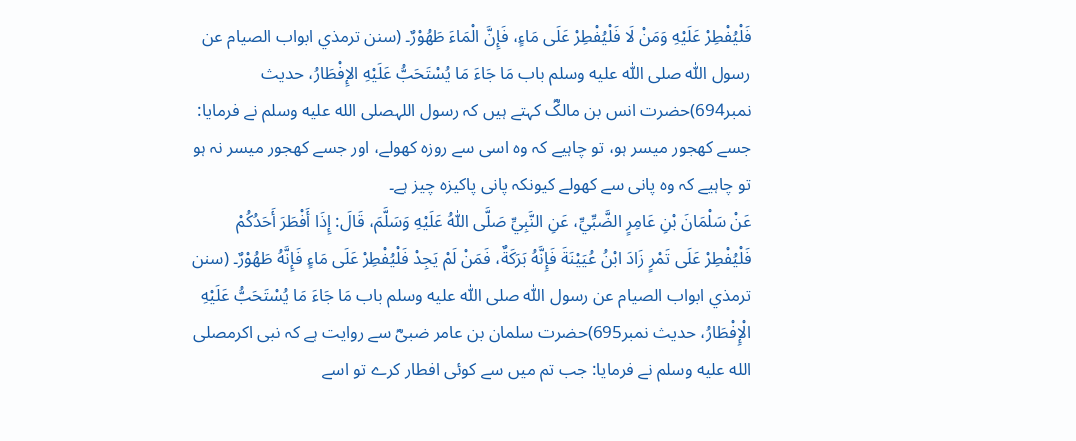فَلْيُفْطِرْ عَلَيْهِ وَمَنْ لَا فَلْيُفْطِرْ عَلَى مَاءٍ، فَإِنَّ الْمَاءَ طَهُوْرٌ۔ (سنن ترمذي ابواب الصيام عن رسول اللّٰه صلى اللّٰه عليه وسلم باب مَا جَاءَ مَا يُسْتَحَبُّ عَلَيْهِ الإِفْطَارُ، حدیث نمبر694)حضرت انس بن مالکؓ کہتے ہیں کہ رسول اللہصلى الله عليه وسلم نے فرمایا: جسے کھجور میسر ہو، تو چاہیے کہ وہ اسی سے روزہ کھولے، اور جسے کھجور میسر نہ ہو تو چاہیے کہ وہ پانی سے کھولے کیونکہ پانی پاکیزہ چیز ہے۔
عَنْ سَلْمَانَ بْنِ عَامِرٍ الضَّبِّيِّ، عَنِ النَّبِيِّ صَلَّى اللّٰهُ عَلَيْهِ وَسَلَّمَ، قَالَ: إِذَا أَفْطَرَ أَحَدُكُمْ فَلْيُفْطِرْ عَلَى تَمْرٍ زَادَ ابْنُ عُيَيْنَةَ فَإِنَّهُ بَرَكَةٌ، فَمَنْ لَمْ يَجِدْ فَلْيُفْطِرْ عَلَى مَاءٍ فَإِنَّهُ طَهُوْرٌ۔ (سنن ترمذي ابواب الصيام عن رسول اللّٰه صلى اللّٰه عليه وسلم باب مَا جَاءَ مَا يُسْتَحَبُّ عَلَيْهِ الْإِفْطَارُ، حدیث نمبر695)حضرت سلمان بن عامر ضبیؓ سے روایت ہے کہ نبی اکرمصلى الله عليه وسلم نے فرمایا: جب تم میں سے کوئی افطار کرے تو اسے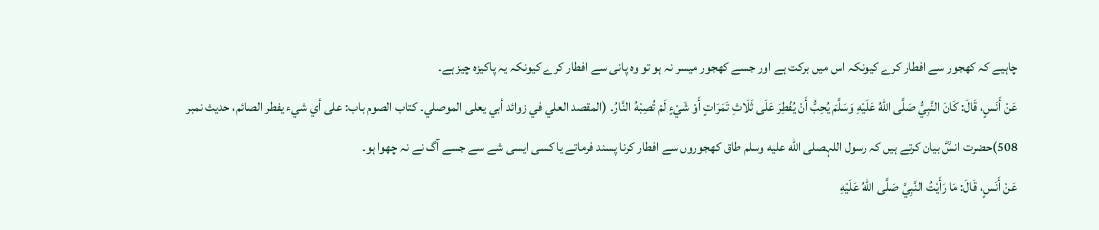چاہیے کہ کھجور سے افطار کرے کیونکہ اس میں برکت ہے اور جسے کھجور میسر نہ ہو تو وہ پانی سے افطار کرے کیونکہ یہ پاکیزہ چیز ہے۔
عَنْ أَنَسٍ، قَالَ: كَانَ النَّبِيُّ صَلَّى اللّٰهُ عَلَيْهِ وَسَلَّمَ يُحِبُّ أَنْ يُفْطِرَ عَلَى ثَلَاثِ تَمَرَاتٍ أَوْ شَيْءٍ لَمْ تُصِبْهُ النَّارُ۔ (المقصد العلي في زوائد أبي يعلى الموصلي۔ كتاب الصوم باب: على أي شيء يفطر الصائم، حدیث نمبر 508)حضرت انسؓ بیان کرتے ہیں کہ رسول اللہصلى الله عليه وسلم طاق کھجوروں سے افطار کرنا پسند فرماتے یا کسی ایسی شے سے جسے آگ نے نہ چھوا ہو۔
عَنْ أَنَسٍ، قَالَ: مَا رَأَيْتُ النَّبِيَّ صَلَّى اللّٰهُ عَلَيْهِ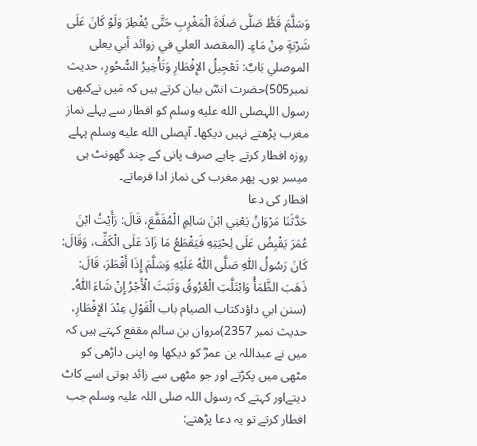وَسَلَّمَ قَطُّ صَلَّى صَلَاةَ الْمَغْرِبِ حَتَّى يُفْطِرَ وَلَوْ كَانَ عَلَى شَرْبَةٍ مِنْ مَاءٍ۔ (المقصد العلي في زوائد أبي يعلى الموصلي بَابٌ: تَعْجِيلُ الإِفْطَارِ وَتَأْخِيرُ السُّحُورِ، حدیث نمبر505)حضرت انسؓ بیان کرتے ہیں کہ مَیں نےکبھی رسول اللہصلى الله عليه وسلم کو افطار سے پہلے نماز مغرب پڑھتے نہیں دیکھا۔ آپصلى الله عليه وسلم پہلے روزہ افطار کرتے چاہے صرف پانی کے چند گھونٹ ہی میسر ہوں۔ پھر مغرب کی نماز ادا فرماتے۔
افطار کی دعا
حَدَّثَنَا مَرْوَانُ يَعْنِي ابْنَ سَالِمٍ الْمُقَفَّعَ، قَالَ: رَأَيْتُ ابْنَ عُمَرَ يَقْبِضُ عَلَى لِحْيَتِهِ فَيَقْطَعُ مَا زَادَ عَلَى الْكَفِّ، وَقَالَ: كَانَ رَسُولُ اللّٰهِ صَلَّى اللّٰهُ عَلَيْهِ وَسَلَّمَ إِذَا أَفْطَرَ، قَالَ: ذَهَبَ الظَّمَأُ وَابْتَلَّتِ الْعُرُوقُ وَثَبَتَ الْأَجْرُ إِنْ شَاءَ اللّٰهُ۔ (سنن ابي داؤدكتاب الصيام باب الْقَوْلِ عِنْدَ الإِفْطَارِ، حدیث نمبر 2357)مروان بن سالم مقفع کہتے ہیں کہ میں نے عبداللہ بن عمرؓ کو دیکھا وہ اپنی داڑھی کو مٹھی میں پکڑتے اور جو مٹھی سے زائد ہوتی اسے کاٹ دیتےاور کہتے کہ رسول اللہ صلی اللہ علیہ وسلم جب افطار کرتے تو یہ دعا پڑھتے: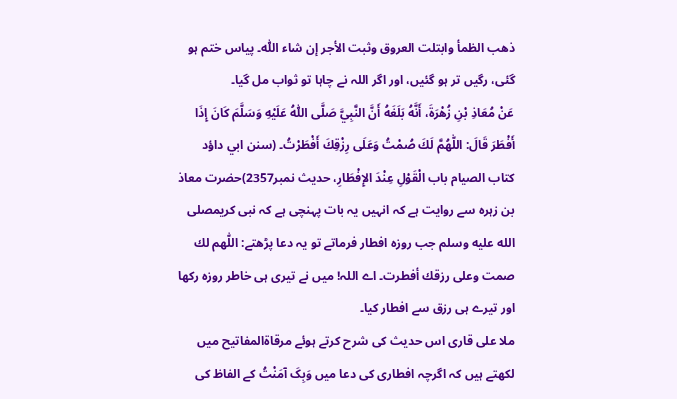ذهب الظمأ وابتلت العروق وثبت الأجر إن شاء اللّٰه۔ پیاس ختم ہو گئی، رگیں تر ہو گئیں، اور اگر اللہ نے چاہا تو ثواب مل گیا۔
عَنْ مُعَاذِ بْنِ زُهْرَةَ، أَنَّهُ بَلَغَهُ أَنَّ النَّبِيَّ صَلَّى اللّٰهُ عَلَيْهِ وَسَلَّمَ كَانَ إِذَا أَفْطَرَ قَالَ: اللّٰهُمَّ لَكَ صُمْتُ وَعَلَى رِزْقِكَ أَفْطَرْتُ۔ (سنن ابي داؤد كتاب الصيام باب الْقَوْلِ عِنْدَ الإِفْطَارِ، حدیث نمبر2357)حضرت معاذ بن زہرہ سے روایت ہے کہ انہیں یہ بات پہنچی ہے کہ نبی کریمصلى الله عليه وسلم جب روزہ افطار فرماتے تو یہ دعا پڑھتے: اللّٰهم لك صمت وعلى رزقك أفطرت۔ اے اللہ! میں نے تیری ہی خاطر روزہ رکھا اور تیرے ہی رزق سے افطار کیا۔
ملا علی قاری اس حدیث کی شرح کرتے ہوئے مرقاۃالمفاتیح میں لکھتے ہیں کہ اگرچہ افطاری کی دعا میں وَبِکَ آمَنْتُ کے الفاظ کی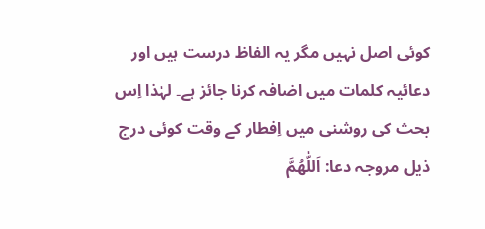کوئی اصل نہیں مگر یہ الفاظ درست ہیں اور دعائیہ کلمات میں اضافہ کرنا جائز ہے۔ لہٰذا اِس بحث کی روشنی میں اِفطار کے وقت کوئی درج ذیل مروجہ دعا: اَللّٰھُمَّ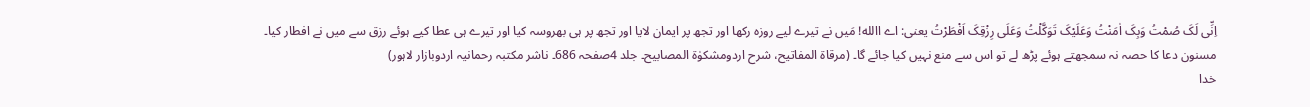اِنِّی لَکَ صُمْتُ وَبِکَ اٰمَنْتُ وَعَلَيْکَ تَوَکَّلْتُ وَعَلَی رِزْقِکَ اَفْطَرْتُ یعنی: اے االله! مَیں نے تیرے لیے روزہ رکھا اور تجھ پر ایمان لایا اور تجھ پر ہی بھروسہ کیا اور تیرے ہی عطا کیے ہوئے رزق سے میں نے افطار کیا۔ مسنون دعا کا حصہ نہ سمجھتے ہوئے پڑھ لے تو اس سے منع نہیں کیا جائے گا۔ (مرقاۃ المفاتیح، شرح اردومشکوٰۃ المصابیح۔ جلد 4صفحہ 686۔ ناشر مکتبہ رحمانیہ اردوبازار لاہور)
خدا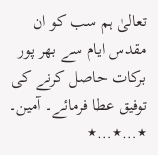تعالیٰ ہم سب کو ان مقدس ایام سے بھر پور برکات حاصل کرنے کی توفیق عطا فرمائے۔ آمین۔
٭…٭…٭